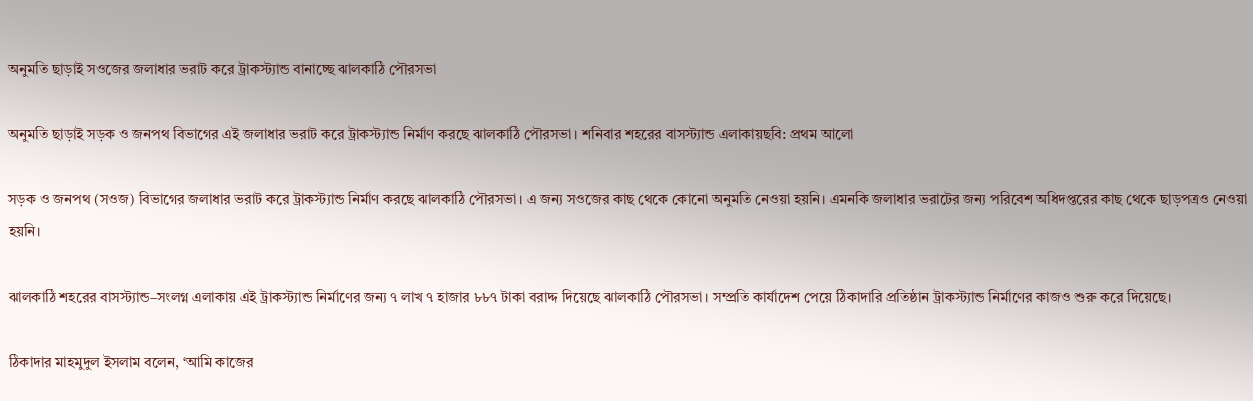অনুমতি ছাড়াই সওজের জলাধার ভরাট করে ট্রাকস্ট্যান্ড বানাচ্ছে ঝালকাঠি পৌরসভা

অনুমতি ছাড়াই সড়ক ও জনপথ বিভাগের এই জলাধার ভরাট করে ট্রাকস্ট্যান্ড নির্মাণ করছে ঝালকাঠি পৌরসভা। শনিবার শহরের বাসস্ট্যান্ড এলাকায়ছবি: প্রথম আলো

সড়ক ও জনপথ (সওজ) বিভাগের জলাধার ভরাট করে ট্রাকস্ট্যান্ড নির্মাণ করছে ঝালকাঠি পৌরসভা। এ জন্য সওজের কাছ থেকে কোনো অনুমতি নেওয়া হয়নি। এমনকি জলাধার ভরাটের জন্য পরিবেশ অধিদপ্তরের কাছ থেকে ছাড়পত্রও নেওয়া হয়নি।

ঝালকাঠি শহরের বাসস্ট্যান্ড–সংলগ্ন এলাকায় এই ট্রাকস্ট্যান্ড নির্মাণের জন্য ৭ লাখ ৭ হাজার ৮৮৭ টাকা বরাদ্দ দিয়েছে ঝালকাঠি পৌরসভা। সম্প্রতি কার্যাদেশ পেয়ে ঠিকাদারি প্রতিষ্ঠান ট্রাকস্ট্যান্ড নির্মাণের কাজও শুরু করে দিয়েছে।

ঠিকাদার মাহমুদুল ইসলাম বলেন, ‘আমি কাজের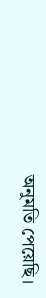অনুমতি পেয়েছি।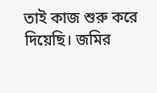তাই কাজ শুরু করে দিয়েছি। জমির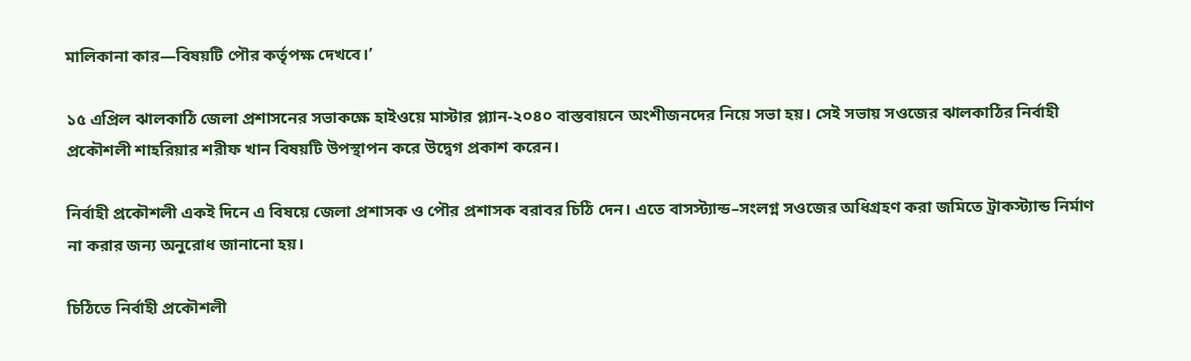মালিকানা কার—বিষয়টি পৌর কর্তৃপক্ষ দেখবে।’

১৫ এপ্রিল ঝালকাঠি জেলা প্রশাসনের সভাকক্ষে হাইওয়ে মাস্টার প্ল্যান-২০৪০ বাস্তবায়নে অংশীজনদের নিয়ে সভা হয়। সেই সভায় সওজের ঝালকাঠির নির্বাহী প্রকৌশলী শাহরিয়ার শরীফ খান বিষয়টি উপস্থাপন করে উদ্বেগ প্রকাশ করেন।

নির্বাহী প্রকৌশলী একই দিনে এ বিষয়ে জেলা প্রশাসক ও পৌর প্রশাসক বরাবর চিঠি দেন। এতে বাসস্ট্যান্ড–সংলগ্ন সওজের অধিগ্রহণ করা জমিতে ট্রাকস্ট্যান্ড নির্মাণ না করার জন্য অনুরোধ জানানো হয়।

চিঠিতে নির্বাহী প্রকৌশলী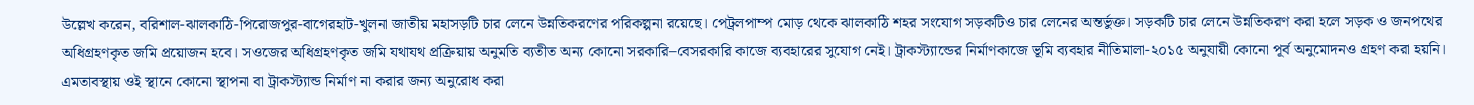উল্লেখ করেন, বরিশাল-ঝালকাঠি-পিরোজপুর-বাগেরহাট-খুলনা জাতীয় মহাসড়টি চার লেনে উন্নতিকরণের পরিকল্পনা রয়েছে। পেট্রলপাম্প মোড় থেকে ঝালকাঠি শহর সংযোগ সড়কটিও চার লেনের অন্তর্ভুক্ত। সড়কটি চার লেনে উন্নতিকরণ করা হলে সড়ক ও জনপথের অধিগ্রহণকৃত জমি প্রয়োজন হবে। সওজের অধিগ্রহণকৃত জমি যথাযথ প্রক্রিয়ায় অনুমতি ব্যতীত অন্য কোনো সরকারি–বেসরকারি কাজে ব্যবহারের সুযোগ নেই। ট্রাকস্ট্যান্ডের নির্মাণকাজে ভূমি ব্যবহার নীতিমালা-২০১৫ অনুযায়ী কোনো পূর্ব অনুমোদনও গ্রহণ করা হয়নি। এমতাবস্থায় ওই স্থানে কোনো স্থাপনা বা ট্রাকস্ট্যান্ড নির্মাণ না করার জন্য অনুরোধ করা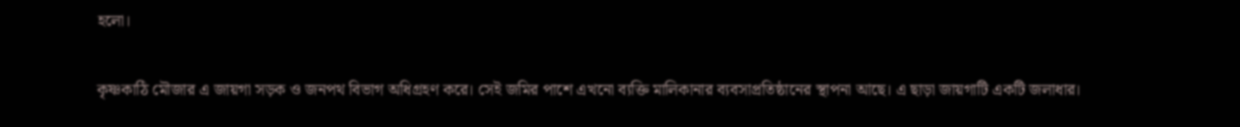হলো।

কৃষ্ণকাঠি মৌজার এ জায়গা সড়ক ও জনপথ বিভাগ অধিগ্রহণ করে। সেই জমির পাশে এখনো ব্যক্তি মালিকানার ব্যবসাপ্রতিষ্ঠানের স্থাপনা আছে। এ ছাড়া জায়গাটি একটি জলাধার।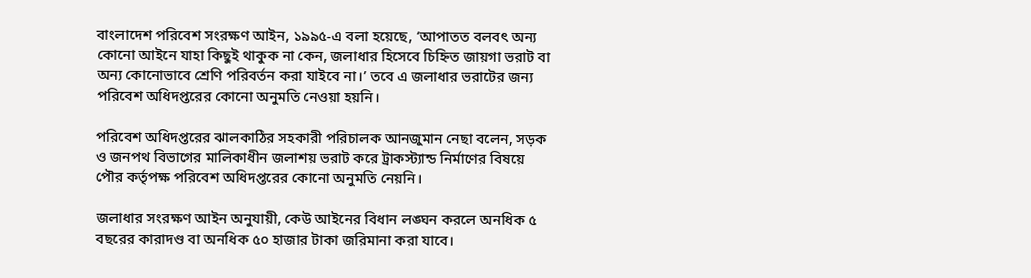বাংলাদেশ পরিবেশ সংরক্ষণ আইন, ১৯৯৫-এ বলা হয়েছে, ‘আপাতত বলবৎ অন্য কোনো আইনে যাহা কিছুই থাকুক না কেন, জলাধার হিসেবে চিহ্নিত জায়গা ভরাট বা অন্য কোনোভাবে শ্রেণি পরিবর্তন করা যাইবে না।’ তবে এ জলাধার ভরাটের জন্য পরিবেশ অধিদপ্তরের কোনো অনুমতি নেওয়া হয়নি।

পরিবেশ অধিদপ্তরের ঝালকাঠির সহকারী পরিচালক আনজুমান নেছা বলেন, সড়ক ও জনপথ বিভাগের মালিকাধীন জলাশয় ভরাট করে ট্রাকস্ট্যান্ড নির্মাণের বিষয়ে পৌর কর্তৃপক্ষ পরিবেশ অধিদপ্তরের কোনো অনুমতি নেয়নি।

জলাধার সংরক্ষণ আইন অনুযায়ী, কেউ আইনের বিধান লঙ্ঘন করলে অনধিক ৫ বছরের কারাদণ্ড বা অনধিক ৫০ হাজার টাকা জরিমানা করা যাবে।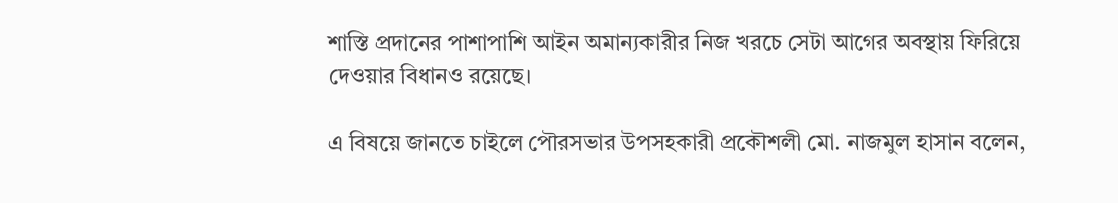শাস্তি প্রদানের পাশাপাশি আইন অমান্যকারীর নিজ খরচে সেটা আগের অবস্থায় ফিরিয়ে দেওয়ার বিধানও রয়েছে।

এ বিষয়ে জানতে চাইলে পৌরসভার উপসহকারী প্রকৌশলী মো. নাজমুল হাসান বলেন,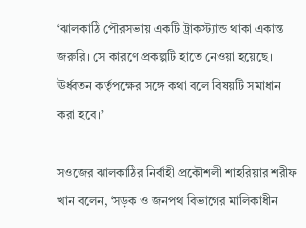‘ঝালকাঠি পৌরসভায় একটি ট্রাকস্ট্যান্ড থাকা একান্ত জরুরি। সে কারণে প্রকল্পটি হাতে নেওয়া হয়েছে। ঊর্ধ্বতন কর্তৃপক্ষের সঙ্গে কথা বলে বিষয়টি সমাধান করা হবে।’

সওজের ঝালকাঠির নির্বাহী প্রকৌশলী শাহরিয়ার শরীফ খান বলেন, ‘সড়ক ও জনপথ বিভাগের মালিকাধীন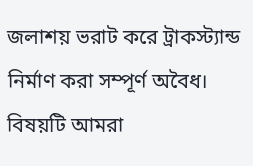জলাশয় ভরাট করে ট্রাকস্ট্যান্ড নির্মাণ করা সম্পূর্ণ অবৈধ। বিষয়টি আমরা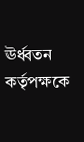ঊর্ধ্বতন কর্তৃপক্ষকে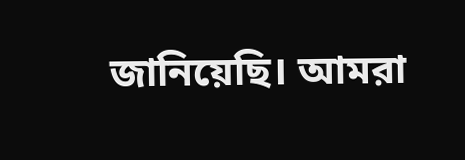জানিয়েছি। আমরা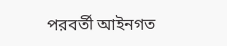পরবর্তী আইনগত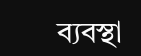ব্যবস্থা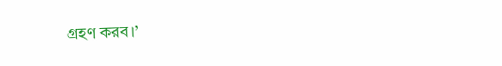গ্রহণ করব।’